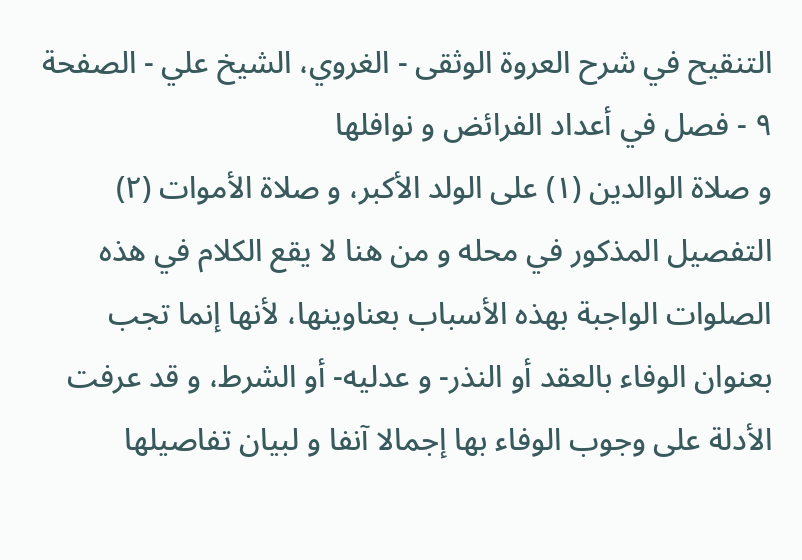التنقيح في شرح العروة الوثقى - الغروي، الشيخ علي - الصفحة ٩ - فصل في أعداد الفرائض و نوافلها
و صلاة الوالدين (١) على الولد الأكبر، و صلاة الأموات (٢)
التفصيل المذكور في محله و من هنا لا يقع الكلام في هذه الصلوات الواجبة بهذه الأسباب بعناوينها، لأنها إنما تجب بعنوان الوفاء بالعقد أو النذر- و عدليه- أو الشرط، و قد عرفت الأدلة على وجوب الوفاء بها إجمالا آنفا و لبيان تفاصيلها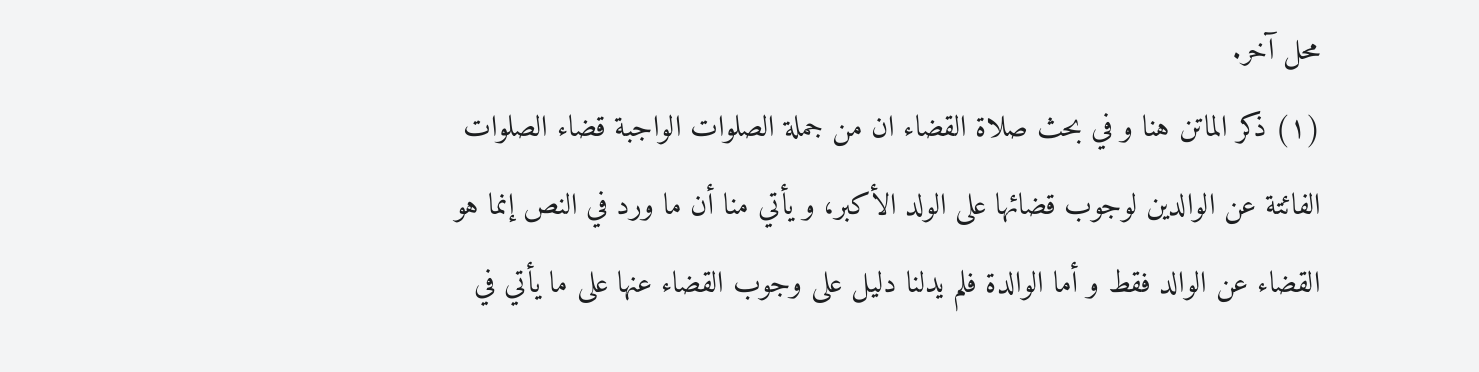محل آخر.
(١) ذكر الماتن هنا و في بحث صلاة القضاء ان من جملة الصلوات الواجبة قضاء الصلوات الفائتة عن الوالدين لوجوب قضائها على الولد الأكبر، و يأتي منا أن ما ورد في النص إنما هو القضاء عن الوالد فقط و أما الوالدة فلم يدلنا دليل على وجوب القضاء عنها على ما يأتي في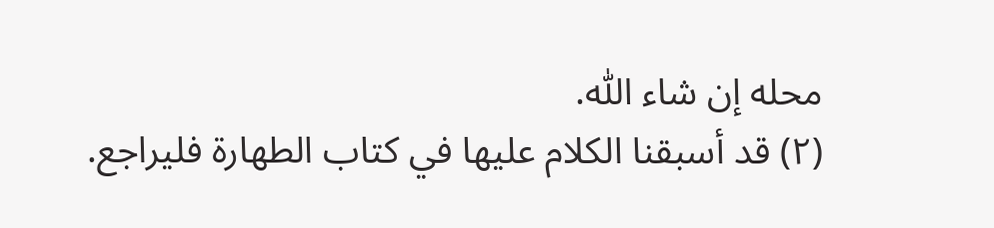محله إن شاء اللّٰه.
(٢) قد أسبقنا الكلام عليها في كتاب الطهارة فليراجع.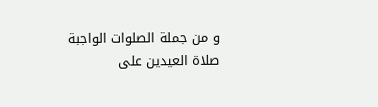و من جملة الصلوات الواجبة صلاة العيدين على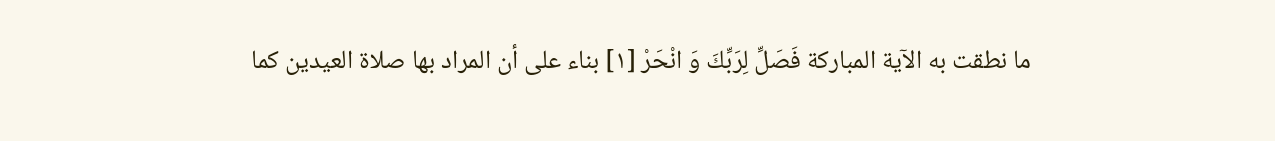ما نطقت به الآية المباركة فَصَلِّ لِرَبِّكَ وَ انْحَرْ [١] بناء على أن المراد بها صلاة العيدين كما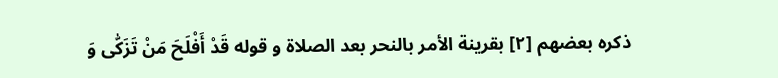ذكره بعضهم [٢] بقرينة الأمر بالنحر بعد الصلاة و قوله قَدْ أَفْلَحَ مَنْ تَزَكّٰى وَ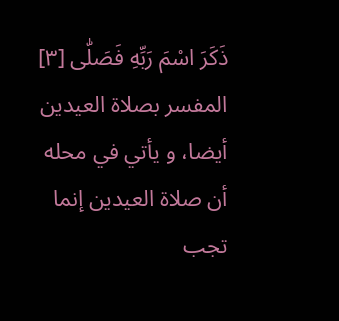ذَكَرَ اسْمَ رَبِّهِ فَصَلّٰى [٣] المفسر بصلاة العيدين أيضا، و يأتي في محله أن صلاة العيدين إنما تجب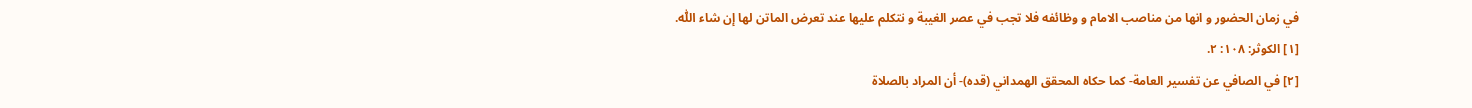في زمان الحضور و انها من مناصب الامام و وظائفه فلا تجب في عصر الغيبة و نتكلم عليها عند تعرض الماتن لها إن شاء اللّٰه.
[١] الكوثر: ١٠٨: ٢.
[٢] في الصافي عن تفسير العامة- كما حكاه المحقق الهمداني (قده)- أن المراد بالصلاة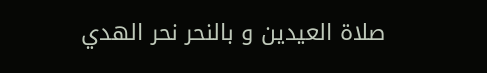صلاة العيدين و بالنحر نحر الهدي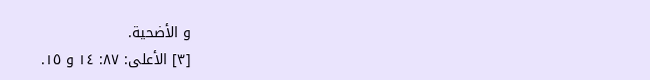و الأضحية.
[٣] الأعلى: ٨٧: ١٤ و ١٥.